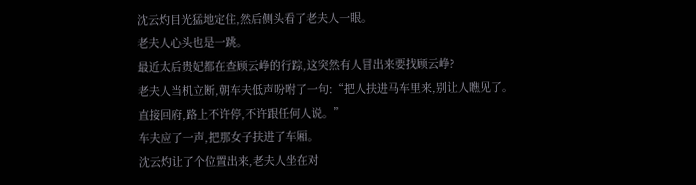沈云灼目光猛地定住,然后侧头看了老夫人一眼。
老夫人心头也是一跳。
最近太后贵妃都在查顾云峥的行踪,这突然有人冒出来要找顾云峥?
老夫人当机立断,朝车夫低声吩咐了一句:“把人扶进马车里来,别让人瞧见了。
直接回府,路上不许停,不许跟任何人说。”
车夫应了一声,把那女子扶进了车厢。
沈云灼让了个位置出来,老夫人坐在对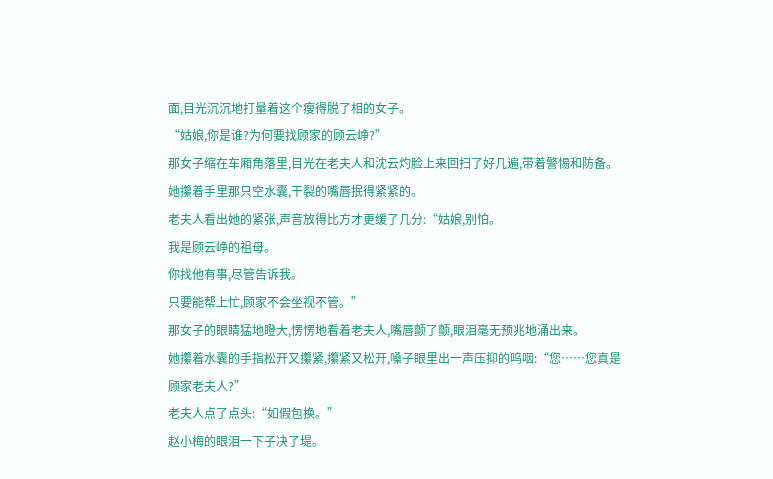面,目光沉沉地打量着这个瘦得脱了相的女子。
“姑娘,你是谁?为何要找顾家的顾云峥?”
那女子缩在车厢角落里,目光在老夫人和沈云灼脸上来回扫了好几遍,带着警惕和防备。
她攥着手里那只空水囊,干裂的嘴唇抿得紧紧的。
老夫人看出她的紧张,声音放得比方才更缓了几分:“姑娘,别怕。
我是顾云峥的祖母。
你找他有事,尽管告诉我。
只要能帮上忙,顾家不会坐视不管。”
那女子的眼睛猛地瞪大,愣愣地看着老夫人,嘴唇颤了颤,眼泪毫无预兆地涌出来。
她攥着水囊的手指松开又攥紧,攥紧又松开,嗓子眼里出一声压抑的呜咽:“您……您真是顾家老夫人?”
老夫人点了点头:“如假包换。”
赵小梅的眼泪一下子决了堤。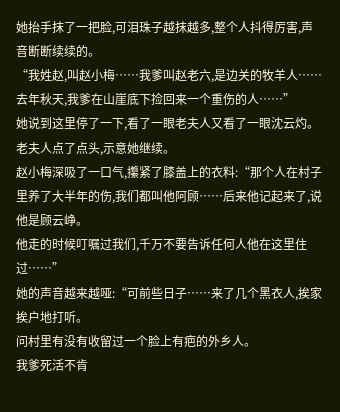她抬手抹了一把脸,可泪珠子越抹越多,整个人抖得厉害,声音断断续续的。
“我姓赵,叫赵小梅……我爹叫赵老六,是边关的牧羊人……
去年秋天,我爹在山崖底下捡回来一个重伤的人……”
她说到这里停了一下,看了一眼老夫人又看了一眼沈云灼。
老夫人点了点头,示意她继续。
赵小梅深吸了一口气,攥紧了膝盖上的衣料:“那个人在村子里养了大半年的伤,我们都叫他阿顾……后来他记起来了,说他是顾云峥。
他走的时候叮嘱过我们,千万不要告诉任何人他在这里住过……”
她的声音越来越哑:“可前些日子……来了几个黑衣人,挨家挨户地打听。
问村里有没有收留过一个脸上有疤的外乡人。
我爹死活不肯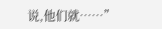说,他们就……”